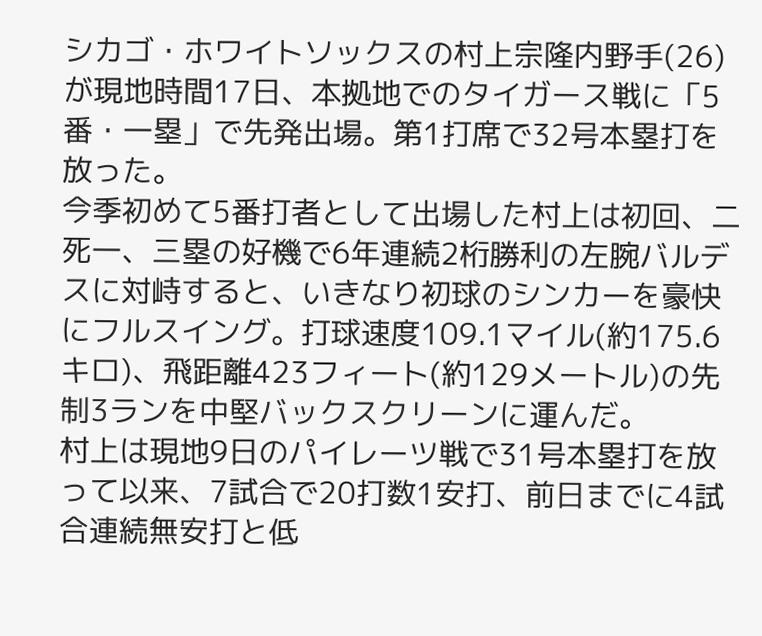シカゴ・ホワイトソックスの村上宗隆内野手(26)が現地時間17日、本拠地でのタイガース戦に「5番・一塁」で先発出場。第1打席で32号本塁打を放った。
今季初めて5番打者として出場した村上は初回、二死一、三塁の好機で6年連続2桁勝利の左腕バルデスに対峙すると、いきなり初球のシンカーを豪快にフルスイング。打球速度109.1マイル(約175.6キロ)、飛距離423フィート(約129メートル)の先制3ランを中堅バックスクリーンに運んだ。
村上は現地9日のパイレーツ戦で31号本塁打を放って以来、7試合で20打数1安打、前日までに4試合連続無安打と低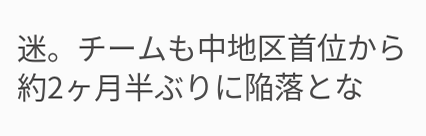迷。チームも中地区首位から約2ヶ月半ぶりに陥落とな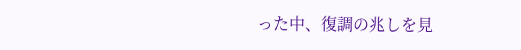った中、復調の兆しを見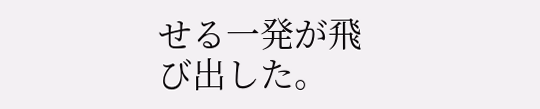せる一発が飛び出した。